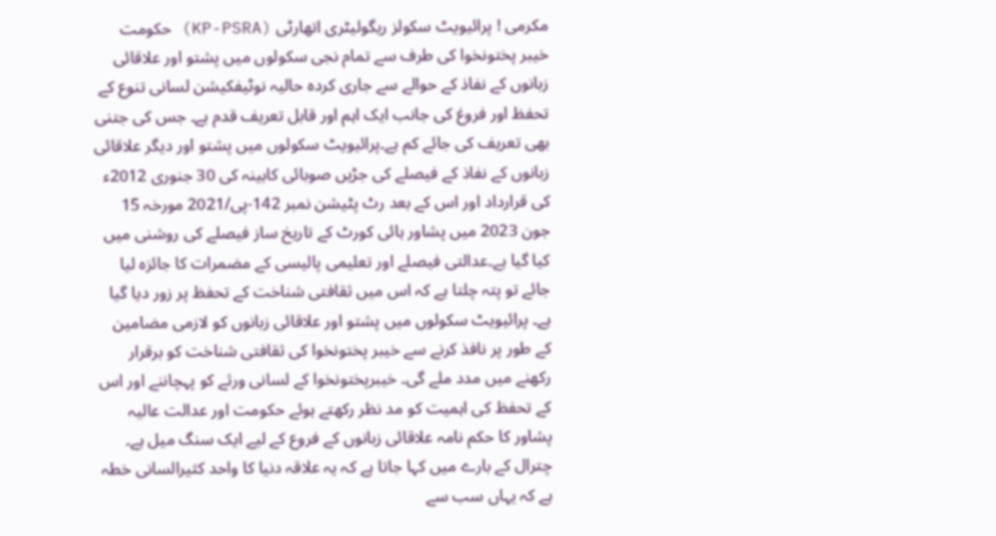مکرمی ! پرائیویٹ سکولز ریگولیٹری اتھارٹی (KP-PSRA) حکومت خیبر پختونخوا کی طرف سے تمام نجی سکولوں میں پشتو اور علاقائی زبانوں کے نفاذ کے حوالے سے جاری کردہ حالیہ نوٹیفکیشن لسانی تنوع کے تحفظ اور فروغ کی جانب ایک اہم اور قابل تعریف قدم ہے۔ جس کی جتنی بھی تعریف کی جائے کم ہے۔پرائیویٹ سکولوں میں پشتو اور دیگر علاقائی زبانوں کے نفاذ کے فیصلے کی جڑیں صوبائی کابینہ کی 30 جنوری 2012ء کی قرارداد اور اس کے بعد رٹ پٹیشن نمبر 142-پی/2021 مورخہ 15 جون 2023 میں پشاور ہائی کورٹ کے تاریخ ساز فیصلے کی روشنی میں کیا گیا ہے۔عدالتی فیصلے اور تعلیمی پالیسی کے مضمرات کا جائزہ لیا جائے تو پتہ چلتا ہے کہ اس میں ثقافتی شناخت کے تحفظ پر زور دیا گیا ہے۔ پرائیویٹ سکولوں میں پشتو اور علاقائی زبانوں کو لازمی مضامین کے طور پر نافذ کرنے سے خیبر پختونخوا کی ثقافتی شناخت کو برقرار رکھنے میں مدد ملے گی۔ خیبرپختونخوا کے لسانی ورثے کو پہچاننے اور اس کے تحفظ کی اہمیت کو مد نظر رکھتے ہوئے حکومت اور عدالت عالیہ پشاور کا حکم نامہ علاقائی زبانوں کے فروع کے لیے ایک سنگ میل ہے۔ چترال کے بارے میں کہا جاتا ہے کہ یہ علاقہ دنیا کا واحد کثیرالسانی خطہ ہے کہ یہاں سب سے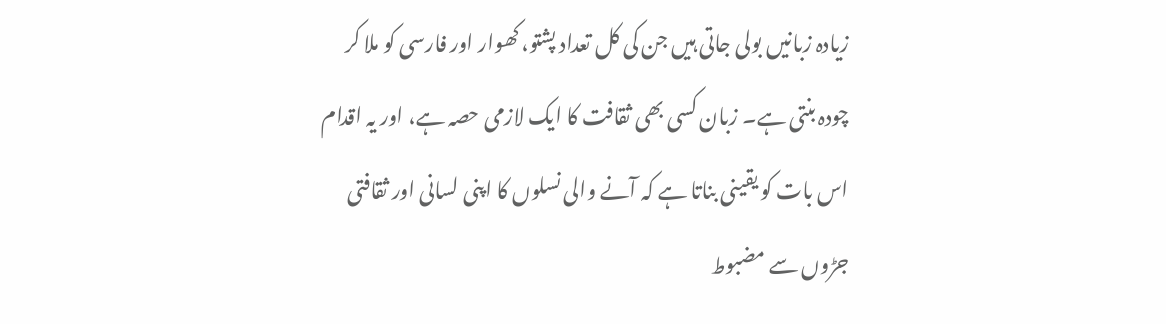زیادہ زبانیں بولی جاتی ہیں جن کی کل تعداد پشتو، کھوار اور فارسی کو ملا کر چودہ بنتی ہے۔ زبان کسی بھی ثقافت کا ایک لازمی حصہ ہے، اور یہ اقدام اس بات کو یقینی بناتا ہے کہ آنے والی نسلوں کا اپنی لسانی اور ثقافتی جڑوں سے مضبوط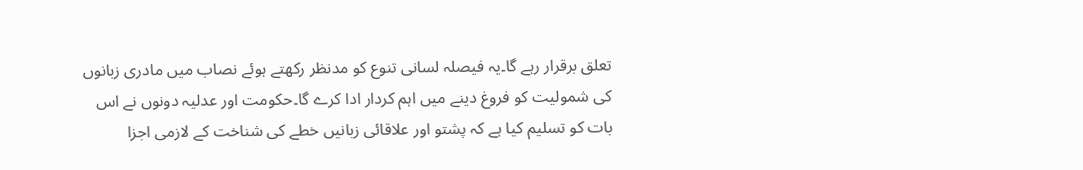تعلق برقرار رہے گا۔یہ فیصلہ لسانی تنوع کو مدنظر رکھتے ہوئے نصاب میں مادری زبانوں کی شمولیت کو فروغ دینے میں اہم کردار ادا کرے گا۔حکومت اور عدلیہ دونوں نے اس بات کو تسلیم کیا ہے کہ پشتو اور علاقائی زبانیں خطے کی شناخت کے لازمی اجزا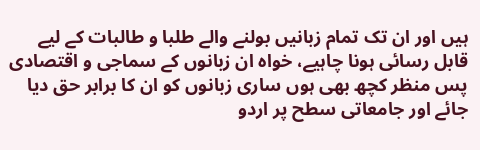ہیں اور ان تک تمام زبانیں بولنے والے طلبا و طالبات کے لیے قابل رسائی ہونا چاہیے، خواہ ان زبانوں کے سماجی و اقتصادی پس منظر کچھ بھی ہوں ساری زبانوں کو ان کا برابر حق دیا جائے اور جامعاتی سطح پر اردو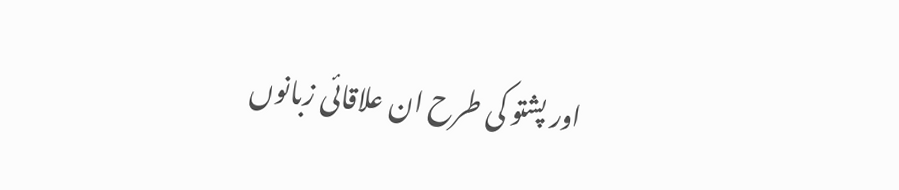اور پشتو کی طرح ان علاقائی زبانوں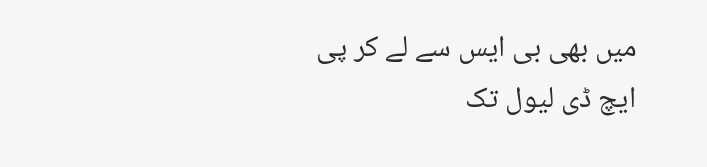میں بھی بی ایس سے لے کر پی ایچ ڈی لیول تک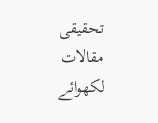تحقیقی مقالات لکھوائے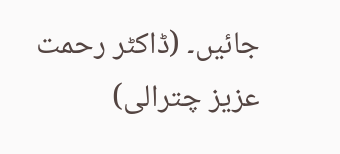جائیں۔ (ڈاکٹر رحمت عزیز چترالی)